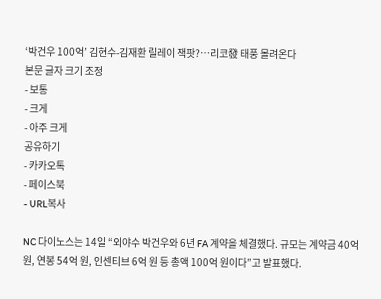‘박건우 100억’ 김현수-김재환 릴레이 잭팟?…리코發 태풍 몰려온다
본문 글자 크기 조정
- 보통
- 크게
- 아주 크게
공유하기
- 카카오톡
- 페이스북
- URL복사

NC 다이노스는 14일 “외야수 박건우와 6년 FA 계약을 체결했다. 규모는 계약금 40억 원, 연봉 54억 원, 인센티브 6억 원 등 총액 100억 원이다”고 발표했다.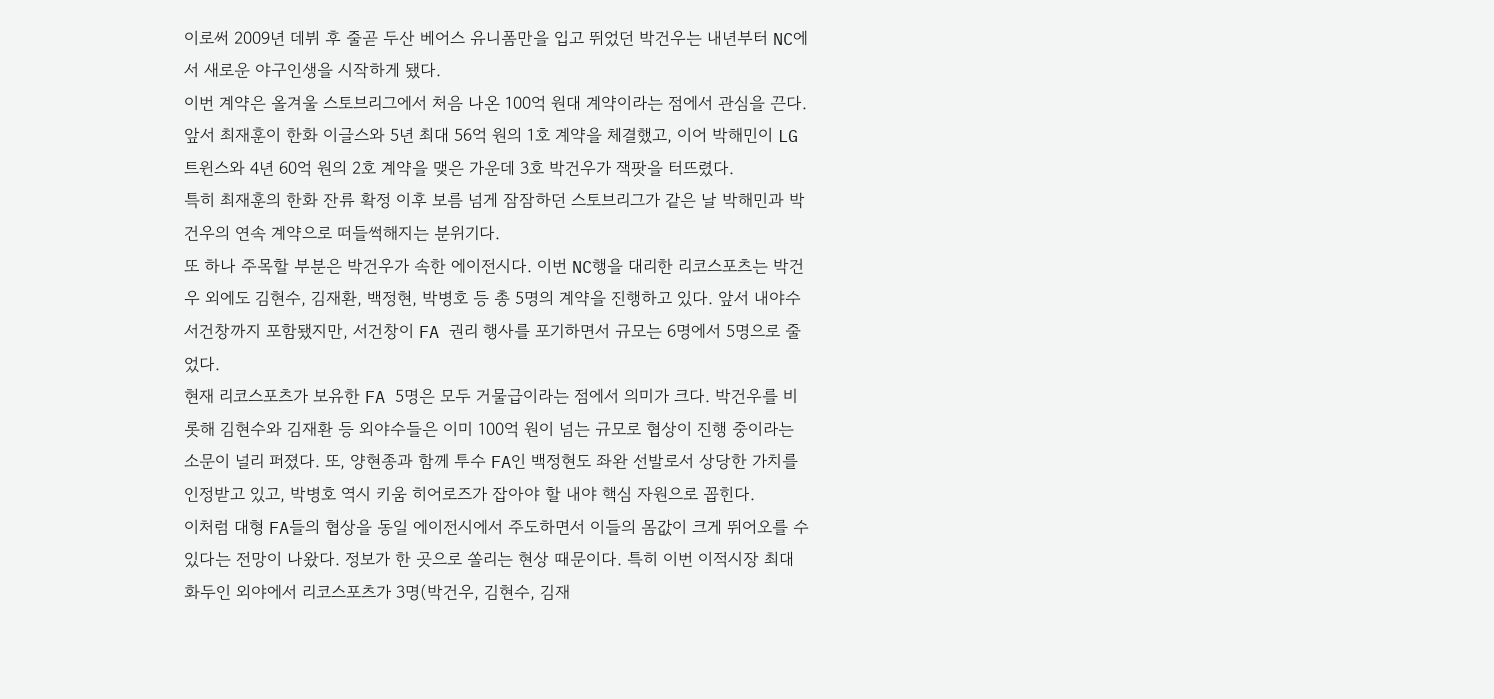이로써 2009년 데뷔 후 줄곧 두산 베어스 유니폼만을 입고 뛰었던 박건우는 내년부터 NC에서 새로운 야구인생을 시작하게 됐다.
이번 계약은 올겨울 스토브리그에서 처음 나온 100억 원대 계약이라는 점에서 관심을 끈다. 앞서 최재훈이 한화 이글스와 5년 최대 56억 원의 1호 계약을 체결했고, 이어 박해민이 LG 트윈스와 4년 60억 원의 2호 계약을 맺은 가운데 3호 박건우가 잭팟을 터뜨렸다.
특히 최재훈의 한화 잔류 확정 이후 보름 넘게 잠잠하던 스토브리그가 같은 날 박해민과 박건우의 연속 계약으로 떠들썩해지는 분위기다.
또 하나 주목할 부분은 박건우가 속한 에이전시다. 이번 NC행을 대리한 리코스포츠는 박건우 외에도 김현수, 김재환, 백정현, 박병호 등 총 5명의 계약을 진행하고 있다. 앞서 내야수 서건창까지 포함됐지만, 서건창이 FA 권리 행사를 포기하면서 규모는 6명에서 5명으로 줄었다.
현재 리코스포츠가 보유한 FA 5명은 모두 거물급이라는 점에서 의미가 크다. 박건우를 비롯해 김현수와 김재환 등 외야수들은 이미 100억 원이 넘는 규모로 협상이 진행 중이라는 소문이 널리 퍼졌다. 또, 양현종과 함께 투수 FA인 백정현도 좌완 선발로서 상당한 가치를 인정받고 있고, 박병호 역시 키움 히어로즈가 잡아야 할 내야 핵심 자원으로 꼽힌다.
이처럼 대형 FA들의 협상을 동일 에이전시에서 주도하면서 이들의 몸값이 크게 뛰어오를 수 있다는 전망이 나왔다. 정보가 한 곳으로 쏠리는 현상 때문이다. 특히 이번 이적시장 최대 화두인 외야에서 리코스포츠가 3명(박건우, 김현수, 김재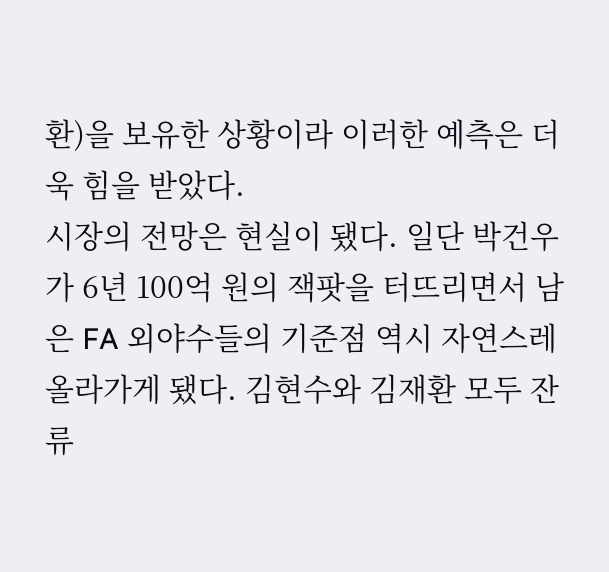환)을 보유한 상황이라 이러한 예측은 더욱 힘을 받았다.
시장의 전망은 현실이 됐다. 일단 박건우가 6년 100억 원의 잭팟을 터뜨리면서 남은 FA 외야수들의 기준점 역시 자연스레 올라가게 됐다. 김현수와 김재환 모두 잔류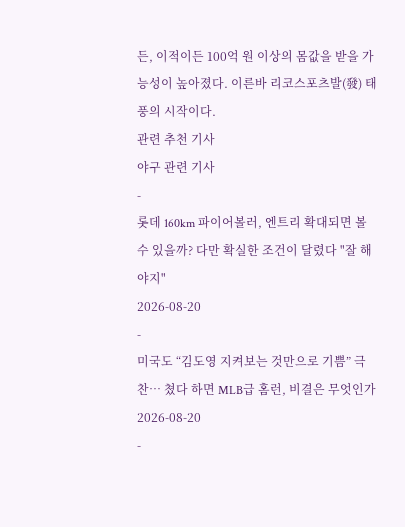든, 이적이든 100억 원 이상의 몸값을 받을 가능성이 높아졌다. 이른바 리코스포츠발(發) 태풍의 시작이다.
관련 추천 기사
야구 관련 기사
-
롯데 160km 파이어볼러, 엔트리 확대되면 볼 수 있을까? 다만 확실한 조건이 달렸다 "잘 해야지"
2026-08-20
-
미국도 “김도영 지켜보는 것만으로 기쁨” 극찬… 쳤다 하면 MLB급 홈런, 비결은 무엇인가
2026-08-20
-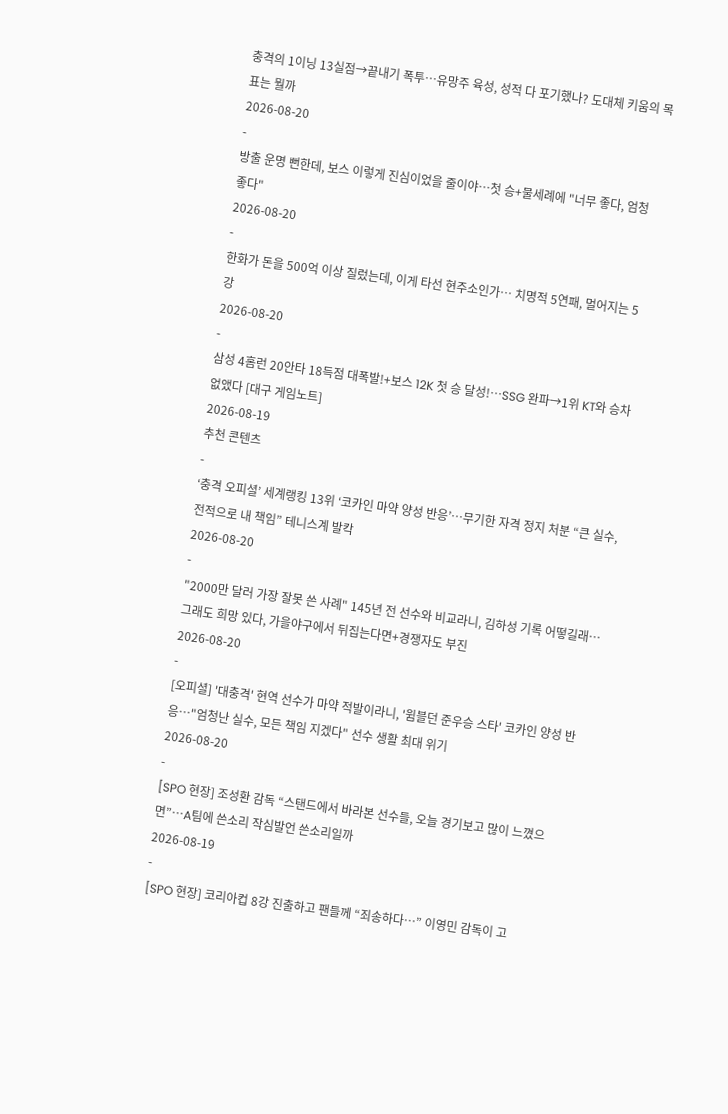충격의 1이닝 13실점→끝내기 폭투…유망주 육성, 성적 다 포기했나? 도대체 키움의 목표는 뭘까
2026-08-20
-
방출 운명 뻔한데, 보스 이렇게 진심이었을 줄이야…첫 승+물세례에 "너무 좋다, 엄청 좋다"
2026-08-20
-
한화가 돈을 500억 이상 질렀는데, 이게 타선 현주소인가… 치명적 5연패, 멀어지는 5강
2026-08-20
-
삼성 4홈런 20안타 18득점 대폭발!+보스 12K 첫 승 달성!…SSG 완파→1위 KT와 승차 없앴다 [대구 게임노트]
2026-08-19
추천 콘텐츠
-
‘충격 오피셜’ 세계랭킹 13위 ‘코카인 마약 양성 반응’…무기한 자격 정지 처분 “큰 실수, 전적으로 내 책임” 테니스계 발칵
2026-08-20
-
"2000만 달러 가장 잘못 쓴 사례" 145년 전 선수와 비교라니, 김하성 기록 어떻길래…그래도 희망 있다, 가을야구에서 뒤집는다면+경쟁자도 부진
2026-08-20
-
[오피셜] '대충격' 현역 선수가 마약 적발이라니, '윔블던 준우승 스타' 코카인 양성 반응…"엄청난 실수, 모든 책임 지겠다" 선수 생활 최대 위기
2026-08-20
-
[SPO 현장] 조성환 감독 “스탠드에서 바라본 선수들, 오늘 경기보고 많이 느꼈으면”…A팀에 쓴소리 작심발언 쓴소리일까
2026-08-19
-
[SPO 현장] 코리아컵 8강 진출하고 팬들께 “죄송하다…” 이영민 감독이 고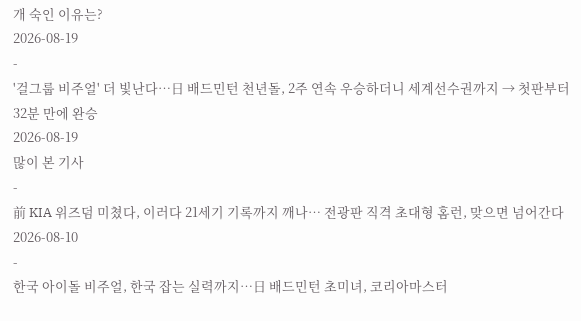개 숙인 이유는?
2026-08-19
-
'걸그룹 비주얼' 더 빛난다…日 배드민턴 천년돌, 2주 연속 우승하더니 세계선수권까지 → 첫판부터 32분 만에 완승
2026-08-19
많이 본 기사
-
前 KIA 위즈덤 미쳤다, 이러다 21세기 기록까지 깨나… 전광판 직격 초대형 홈런, 맞으면 넘어간다
2026-08-10
-
한국 아이돌 비주얼, 한국 잡는 실력까지…日 배드민턴 초미녀, 코리아마스터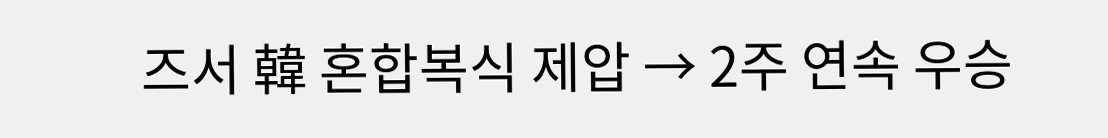즈서 韓 혼합복식 제압 → 2주 연속 우승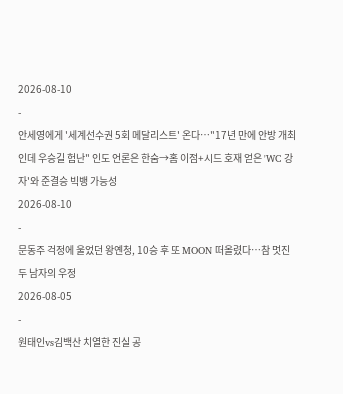2026-08-10
-
안세영에게 '세계선수권 5회 메달리스트' 온다…"17년 만에 안방 개최인데 우승길 험난" 인도 언론은 한숨→홈 이점+시드 호재 얻은 'WC 강자'와 준결승 빅뱅 가능성
2026-08-10
-
문동주 걱정에 울었던 왕옌청, 10승 후 또 MOON 떠올렸다…참 멋진 두 남자의 우정
2026-08-05
-
원태인vs김백산 치열한 진실 공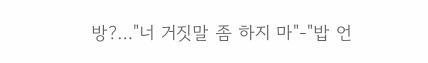방?…"너 거짓말 좀 하지 마"-"밥 언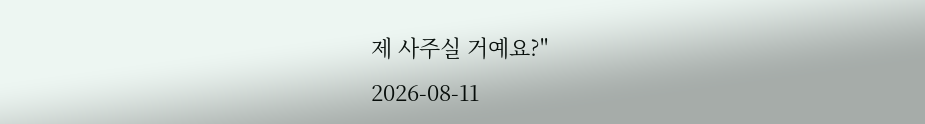제 사주실 거예요?"
2026-08-11